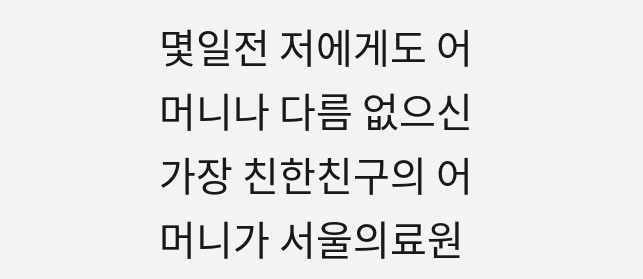몇일전 저에게도 어머니나 다름 없으신 가장 친한친구의 어머니가 서울의료원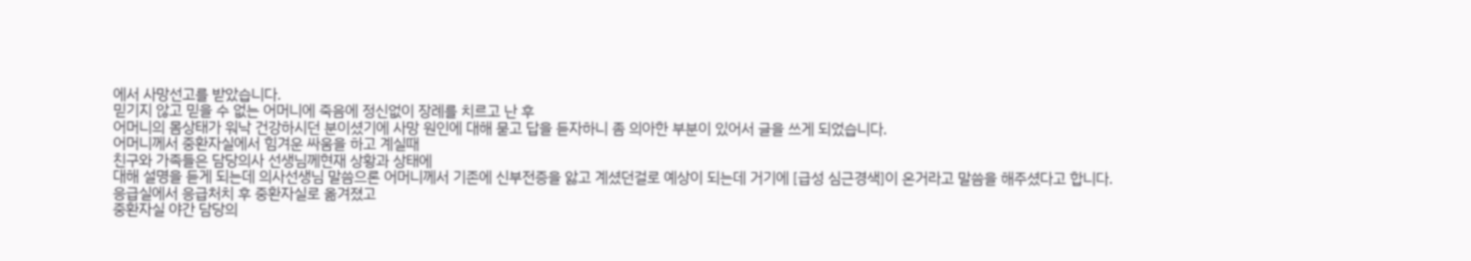에서 사망선고를 받았습니다.
믿기지 않고 믿을 수 없는 어머니에 죽음에 정신없이 장례를 치르고 난 후
어머니의 몸상태가 워낙 건강하시던 분이셨기에 사망 원인에 대해 묻고 답을 듣자하니 좀 의아한 부분이 있어서 글을 쓰게 되었습니다.
어머니께서 중환자실에서 힘겨운 싸움을 하고 계실때
친구와 가족들은 담당의사 선생님께현재 상황과 상태에
대해 설명을 듣게 되는데 의사선생님 말씀으론 어머니께서 기존에 신부전증을 앓고 계셨던걸로 예상이 되는데 거기에 [급성 심근경색]이 온거라고 말씀을 해주셨다고 합니다.
응급실에서 응급처치 후 중환자실로 옮겨졌고
중환자실 야간 담당의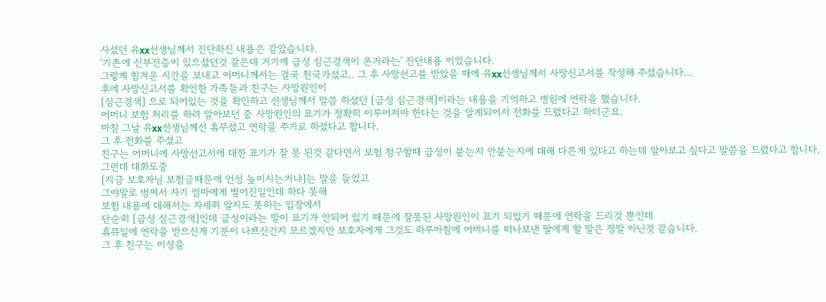사셨던 유xx선생님께서 진단하신 내용은 같았습니다.
'기존에 신부전증이 있으셨던것 같은데 거기에 급성 심근경색이 온거라는' 진단내용 이었습니다.
그렇게 힘겨운 시간을 보내고 어머니께서는 결국 천국가셨고.. 그 후 사망선고를 받았을 때에 유xx선생님께서 사망신고서를 작성해 주셨습니다...
후에 사망신고서를 확인한 가족들과 친구는 사망원인이
[심근경색] 으로 되어있는 것을 확인하고 선생님께서 말씀 하셨던 [급성 심근경색]이라는 내용을 기억하고 병원에 연락을 했습니다.
어머니 보험 처리를 하려 알아보던 중 사망원인의 표기가 정확히 이루어져야 한다는 것을 알게되어서 전화를 드렸다고 하더군요.
마침 그날 유xx선생님께선 휴무셨고 연락을 주기로 하셨다고 합니다.
그 후 전화를 주셨고
친구는 어머니에 사망선고서에 대한 표기가 잘 못 된것 같다면서 보험 청구할때 급성이 붙는지 안붙는지에 대해 다른게 있다고 하는데 알아보고 싶다고 말씀을 드렸다고 합니다.
그런데 대화도중
[지금 보호자님 보험금때문에 언성 높이시는거냐]는 말을 들었고
그야말로 벙쪄서 자기 엄마에게 벌어진일인데 하다 못해
보험 내용에 대해서는 자세히 알지도 못하는 입장에서
단순히 [급성 심근경색]인데 급성이라는 말이 표기가 안되어 있기 때문에 잘못된 사망원인이 표기 되었기 때문에 연락을 드리것 뿐인데
휴뮤일에 연락을 받으신게 기분이 나쁘신건지 모르겠지만 보호자에게 그것도 하루아침에 어머니를 떠나보낸 딸에게 할 말은 정말 아닌것 같습니다.
그 후 친구는 이성을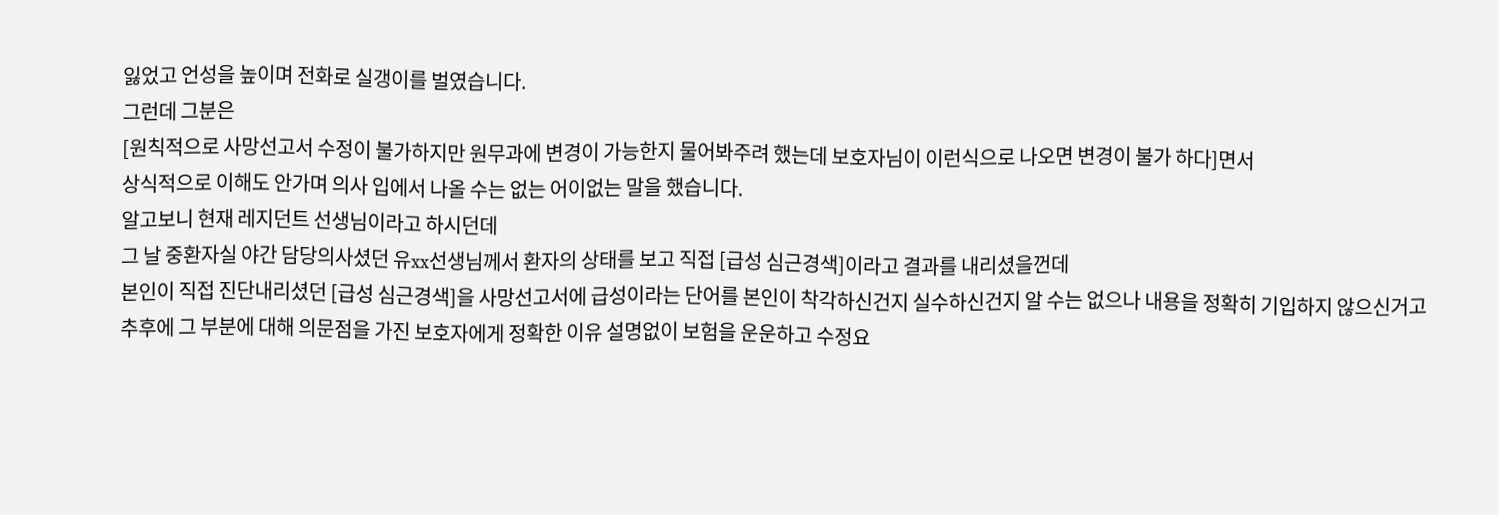잃었고 언성을 높이며 전화로 실갱이를 벌였습니다.
그런데 그분은
[원칙적으로 사망선고서 수정이 불가하지만 원무과에 변경이 가능한지 물어봐주려 했는데 보호자님이 이런식으로 나오면 변경이 불가 하다]면서
상식적으로 이해도 안가며 의사 입에서 나올 수는 없는 어이없는 말을 했습니다.
알고보니 현재 레지던트 선생님이라고 하시던데
그 날 중환자실 야간 담당의사셨던 유xx선생님께서 환자의 상태를 보고 직접 [급성 심근경색]이라고 결과를 내리셨을껀데
본인이 직접 진단내리셨던 [급성 심근경색]을 사망선고서에 급성이라는 단어를 본인이 착각하신건지 실수하신건지 알 수는 없으나 내용을 정확히 기입하지 않으신거고
추후에 그 부분에 대해 의문점을 가진 보호자에게 정확한 이유 설명없이 보험을 운운하고 수정요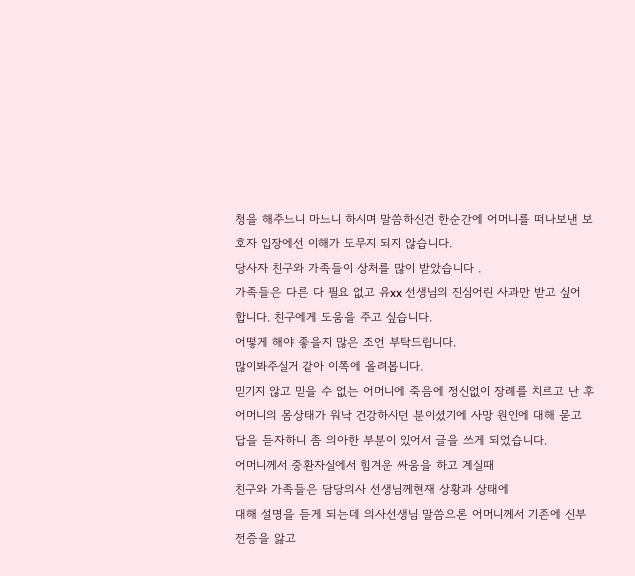청을 해주느니 마느니 하시며 말씀하신건 한순간에 어머니를 떠나보낸 보호자 입장에선 이해가 도무지 되지 않습니다.
당사자 친구와 가족들이 상처를 많이 받았습니다 .
가족들은 다른 다 필요 없고 유xx 선생님의 진심어린 사과만 받고 싶어 합니다. 친구에게 도움을 주고 싶습니다.
어떻게 해야 좋을지 많은 조언 부탁드립니다.
많이봐주실거 같아 이쪽에 올려봅니다.
믿기지 않고 믿을 수 없는 어머니에 죽음에 정신없이 장례를 치르고 난 후
어머니의 몸상태가 워낙 건강하시던 분이셨기에 사망 원인에 대해 묻고 답을 듣자하니 좀 의아한 부분이 있어서 글을 쓰게 되었습니다.
어머니께서 중환자실에서 힘겨운 싸움을 하고 계실때
친구와 가족들은 담당의사 선생님께현재 상황과 상태에
대해 설명을 듣게 되는데 의사선생님 말씀으론 어머니께서 기존에 신부전증을 앓고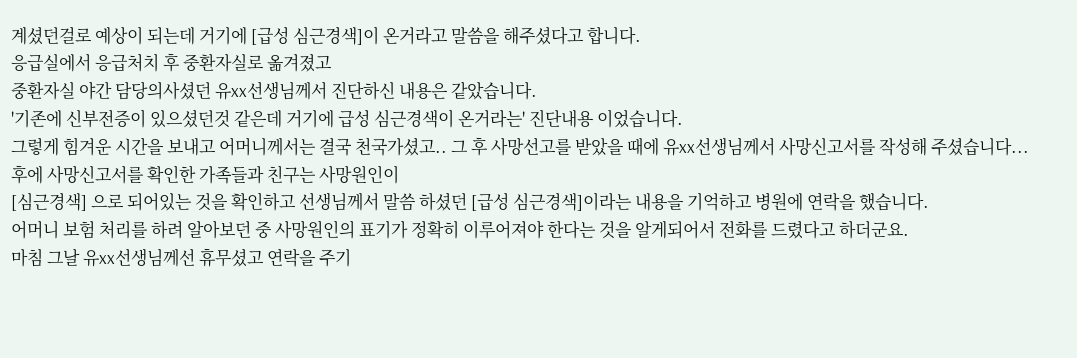계셨던걸로 예상이 되는데 거기에 [급성 심근경색]이 온거라고 말씀을 해주셨다고 합니다.
응급실에서 응급처치 후 중환자실로 옮겨졌고
중환자실 야간 담당의사셨던 유xx선생님께서 진단하신 내용은 같았습니다.
'기존에 신부전증이 있으셨던것 같은데 거기에 급성 심근경색이 온거라는' 진단내용 이었습니다.
그렇게 힘겨운 시간을 보내고 어머니께서는 결국 천국가셨고.. 그 후 사망선고를 받았을 때에 유xx선생님께서 사망신고서를 작성해 주셨습니다...
후에 사망신고서를 확인한 가족들과 친구는 사망원인이
[심근경색] 으로 되어있는 것을 확인하고 선생님께서 말씀 하셨던 [급성 심근경색]이라는 내용을 기억하고 병원에 연락을 했습니다.
어머니 보험 처리를 하려 알아보던 중 사망원인의 표기가 정확히 이루어져야 한다는 것을 알게되어서 전화를 드렸다고 하더군요.
마침 그날 유xx선생님께선 휴무셨고 연락을 주기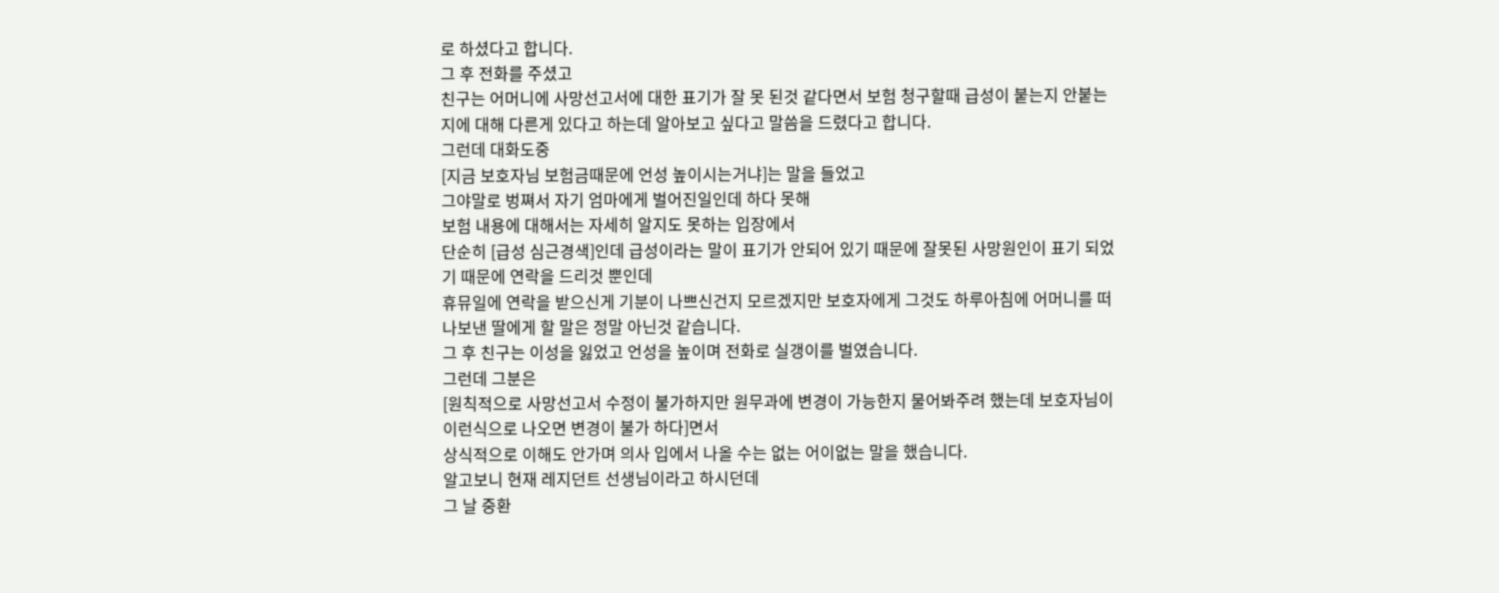로 하셨다고 합니다.
그 후 전화를 주셨고
친구는 어머니에 사망선고서에 대한 표기가 잘 못 된것 같다면서 보험 청구할때 급성이 붙는지 안붙는지에 대해 다른게 있다고 하는데 알아보고 싶다고 말씀을 드렸다고 합니다.
그런데 대화도중
[지금 보호자님 보험금때문에 언성 높이시는거냐]는 말을 들었고
그야말로 벙쪄서 자기 엄마에게 벌어진일인데 하다 못해
보험 내용에 대해서는 자세히 알지도 못하는 입장에서
단순히 [급성 심근경색]인데 급성이라는 말이 표기가 안되어 있기 때문에 잘못된 사망원인이 표기 되었기 때문에 연락을 드리것 뿐인데
휴뮤일에 연락을 받으신게 기분이 나쁘신건지 모르겠지만 보호자에게 그것도 하루아침에 어머니를 떠나보낸 딸에게 할 말은 정말 아닌것 같습니다.
그 후 친구는 이성을 잃었고 언성을 높이며 전화로 실갱이를 벌였습니다.
그런데 그분은
[원칙적으로 사망선고서 수정이 불가하지만 원무과에 변경이 가능한지 물어봐주려 했는데 보호자님이 이런식으로 나오면 변경이 불가 하다]면서
상식적으로 이해도 안가며 의사 입에서 나올 수는 없는 어이없는 말을 했습니다.
알고보니 현재 레지던트 선생님이라고 하시던데
그 날 중환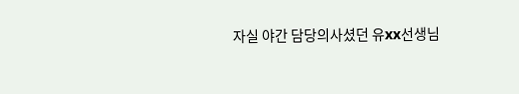자실 야간 담당의사셨던 유xx선생님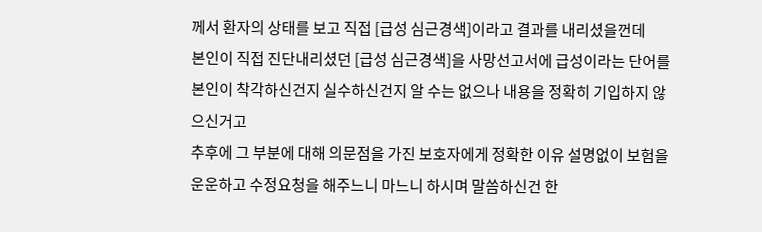께서 환자의 상태를 보고 직접 [급성 심근경색]이라고 결과를 내리셨을껀데
본인이 직접 진단내리셨던 [급성 심근경색]을 사망선고서에 급성이라는 단어를 본인이 착각하신건지 실수하신건지 알 수는 없으나 내용을 정확히 기입하지 않으신거고
추후에 그 부분에 대해 의문점을 가진 보호자에게 정확한 이유 설명없이 보험을 운운하고 수정요청을 해주느니 마느니 하시며 말씀하신건 한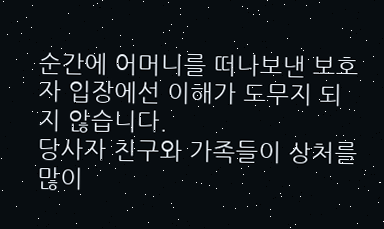순간에 어머니를 떠나보낸 보호자 입장에선 이해가 도무지 되지 않습니다.
당사자 친구와 가족들이 상처를 많이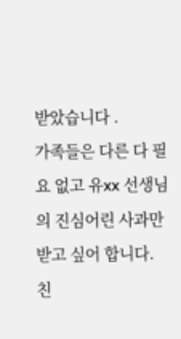받았습니다 .
가족들은 다른 다 필요 없고 유xx 선생님의 진심어린 사과만 받고 싶어 합니다. 친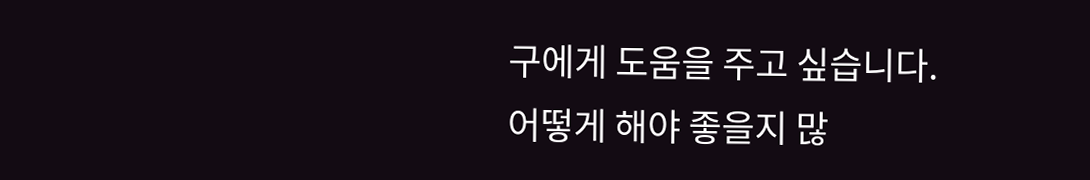구에게 도움을 주고 싶습니다.
어떻게 해야 좋을지 많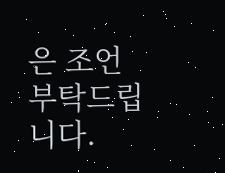은 조언 부탁드립니다.